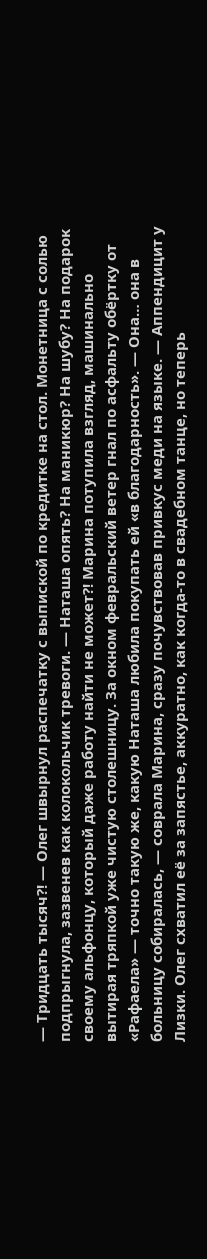— Тридцать тысяч?! — Олег швырнул распечатку с выпиской по кредитке на стол. Монетница с солью подпрыгнула, зазвенев как колокольчик тревоги. — Наташа опять? На маникюр? На шубу? На подарок своему альфонцу, который даже работу найти не может?! Марина потупила взгляд, машинально вытирая тряпкой уже чистую столешницу. За окном февральский ветер гнал по асфальту обёртку от «Рафаела» — точно такую же, какую Наташа любила покупать ей «в благодарность». — Она… она в больницу собиралась, — соврала Марина, сразу почувствовав привкус меди на языке. — Аппендицит у Лизки. Олег схватил её за запястье, аккуратно, как когда-то в свадебном танце, но теперь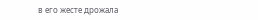в его жесте дрожала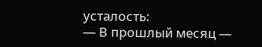усталость:
— В прошлый месяц —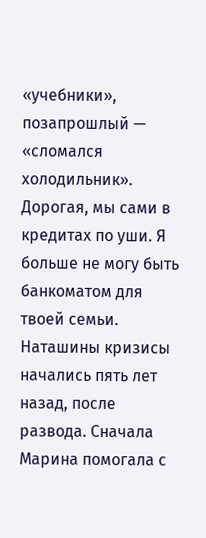«учебники», позапрошлый — «сломался холодильник». Дорогая, мы сами в кредитах по уши. Я больше не могу быть банкоматом для твоей семьи.
Наташины кризисы начались пять лет назад, после развода. Сначала Марина помогала с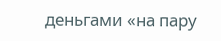деньгами «на пару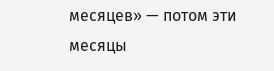месяцев» — потом эти месяцы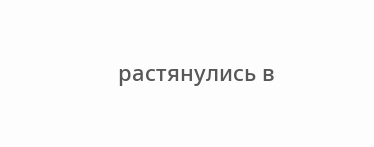растянулись в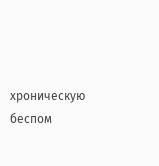хроническую беспом